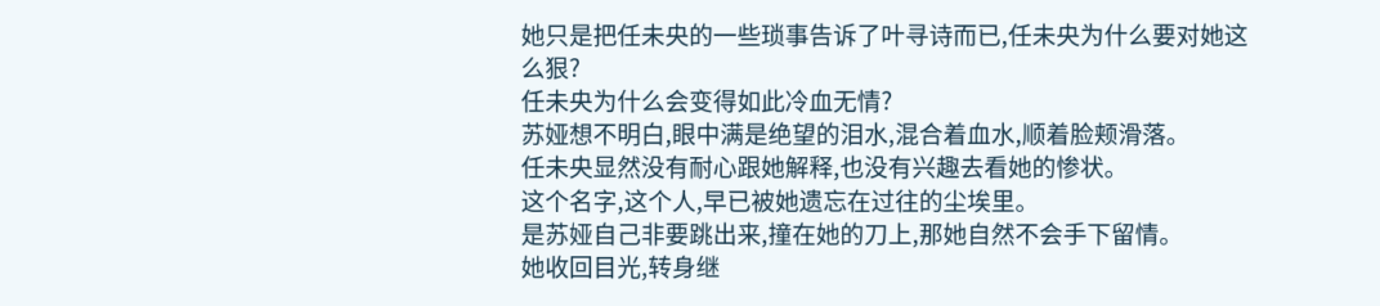她只是把任未央的一些琐事告诉了叶寻诗而已,任未央为什么要对她这么狠?
任未央为什么会变得如此冷血无情?
苏娅想不明白,眼中满是绝望的泪水,混合着血水,顺着脸颊滑落。
任未央显然没有耐心跟她解释,也没有兴趣去看她的惨状。
这个名字,这个人,早已被她遗忘在过往的尘埃里。
是苏娅自己非要跳出来,撞在她的刀上,那她自然不会手下留情。
她收回目光,转身继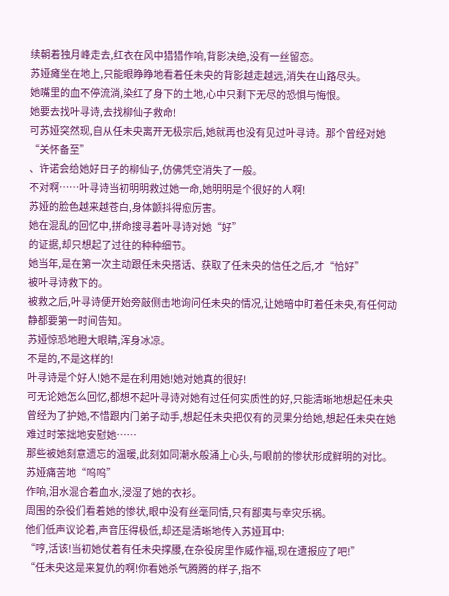续朝着独月峰走去,红衣在风中猎猎作响,背影决绝,没有一丝留恋。
苏娅瘫坐在地上,只能眼睁睁地看着任未央的背影越走越远,消失在山路尽头。
她嘴里的血不停流淌,染红了身下的土地,心中只剩下无尽的恐惧与悔恨。
她要去找叶寻诗,去找柳仙子救命!
可苏娅突然现,自从任未央离开无极宗后,她就再也没有见过叶寻诗。那个曾经对她“关怀备至”
、许诺会给她好日子的柳仙子,仿佛凭空消失了一般。
不对啊……叶寻诗当初明明救过她一命,她明明是个很好的人啊!
苏娅的脸色越来越苍白,身体颤抖得愈厉害。
她在混乱的回忆中,拼命搜寻着叶寻诗对她“好”
的证据,却只想起了过往的种种细节。
她当年,是在第一次主动跟任未央搭话、获取了任未央的信任之后,才“恰好”
被叶寻诗救下的。
被救之后,叶寻诗便开始旁敲侧击地询问任未央的情况,让她暗中盯着任未央,有任何动静都要第一时间告知。
苏娅惊恐地瞪大眼睛,浑身冰凉。
不是的,不是这样的!
叶寻诗是个好人!她不是在利用她!她对她真的很好!
可无论她怎么回忆,都想不起叶寻诗对她有过任何实质性的好,只能清晰地想起任未央曾经为了护她,不惜跟内门弟子动手,想起任未央把仅有的灵果分给她,想起任未央在她难过时笨拙地安慰她……
那些被她刻意遗忘的温暖,此刻如同潮水般涌上心头,与眼前的惨状形成鲜明的对比。
苏娅痛苦地“呜呜”
作响,泪水混合着血水,浸湿了她的衣衫。
周围的杂役们看着她的惨状,眼中没有丝毫同情,只有鄙夷与幸灾乐祸。
他们低声议论着,声音压得极低,却还是清晰地传入苏娅耳中:
“哼,活该!当初她仗着有任未央撑腰,在杂役房里作威作福,现在遭报应了吧!”
“任未央这是来复仇的啊!你看她杀气腾腾的样子,指不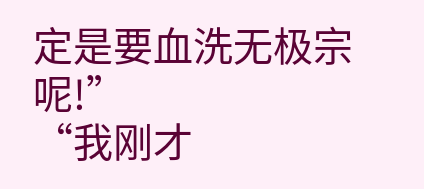定是要血洗无极宗呢!”
“我刚才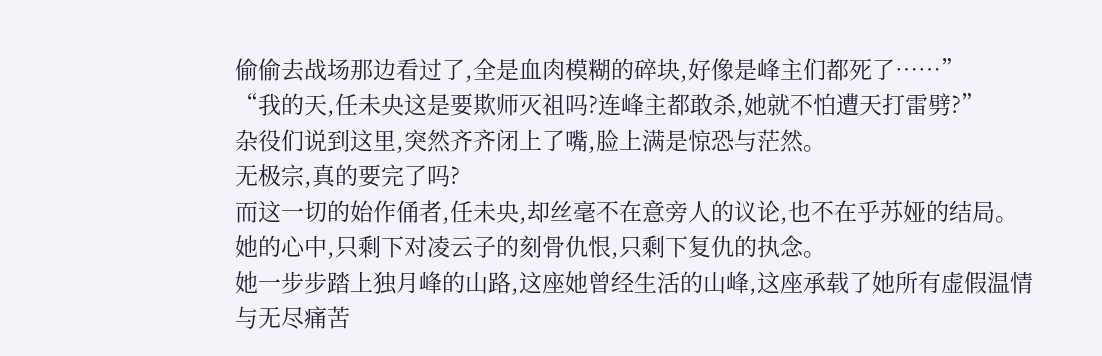偷偷去战场那边看过了,全是血肉模糊的碎块,好像是峰主们都死了……”
“我的天,任未央这是要欺师灭祖吗?连峰主都敢杀,她就不怕遭天打雷劈?”
杂役们说到这里,突然齐齐闭上了嘴,脸上满是惊恐与茫然。
无极宗,真的要完了吗?
而这一切的始作俑者,任未央,却丝毫不在意旁人的议论,也不在乎苏娅的结局。
她的心中,只剩下对凌云子的刻骨仇恨,只剩下复仇的执念。
她一步步踏上独月峰的山路,这座她曾经生活的山峰,这座承载了她所有虚假温情与无尽痛苦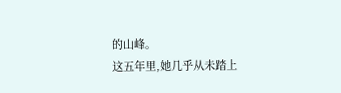的山峰。
这五年里,她几乎从未踏上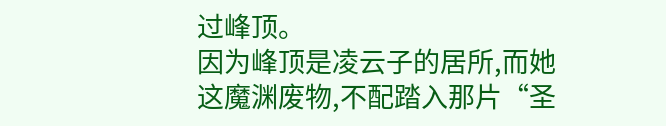过峰顶。
因为峰顶是凌云子的居所,而她这魔渊废物,不配踏入那片“圣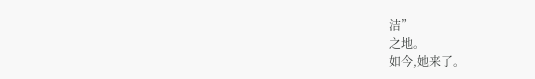洁”
之地。
如今,她来了。